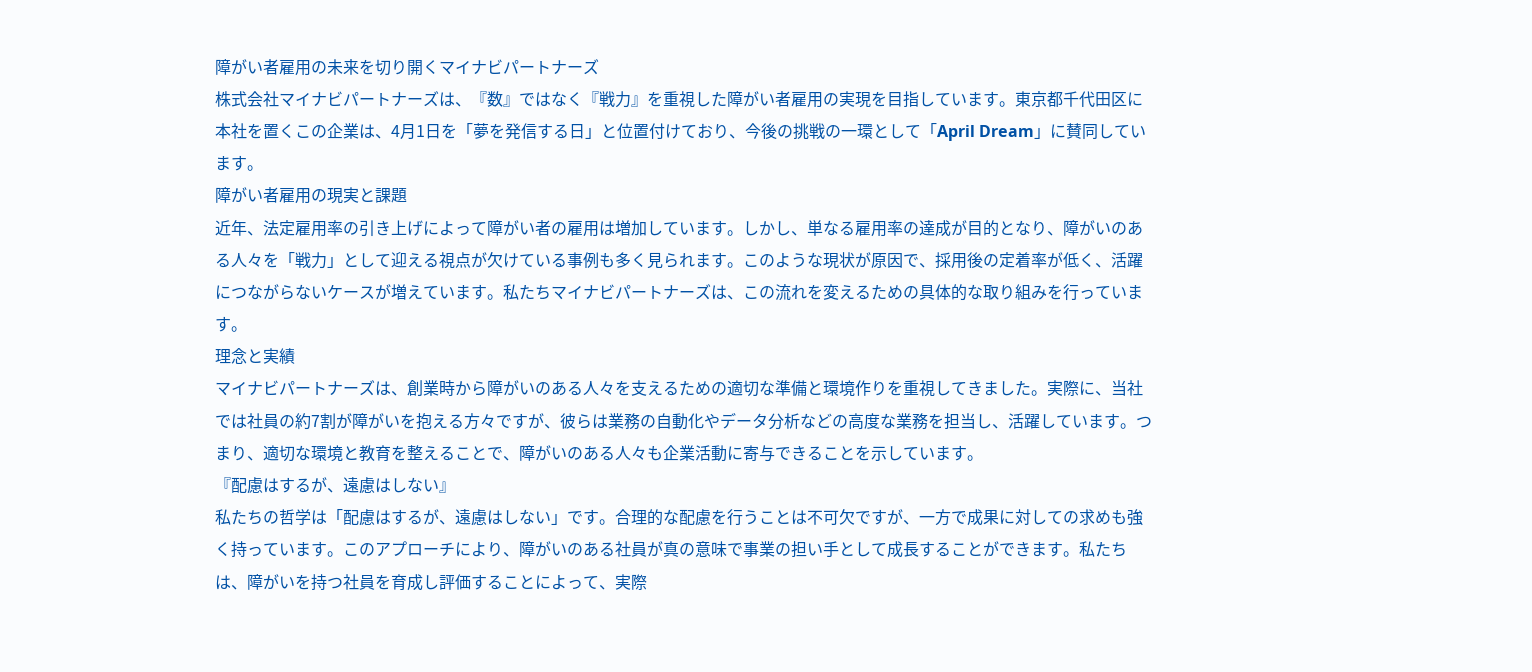障がい者雇用の未来を切り開くマイナビパートナーズ
株式会社マイナビパートナーズは、『数』ではなく『戦力』を重視した障がい者雇用の実現を目指しています。東京都千代田区に本社を置くこの企業は、4月1日を「夢を発信する日」と位置付けており、今後の挑戦の一環として「April Dream」に賛同しています。
障がい者雇用の現実と課題
近年、法定雇用率の引き上げによって障がい者の雇用は増加しています。しかし、単なる雇用率の達成が目的となり、障がいのある人々を「戦力」として迎える視点が欠けている事例も多く見られます。このような現状が原因で、採用後の定着率が低く、活躍につながらないケースが増えています。私たちマイナビパートナーズは、この流れを変えるための具体的な取り組みを行っています。
理念と実績
マイナビパートナーズは、創業時から障がいのある人々を支えるための適切な準備と環境作りを重視してきました。実際に、当社では社員の約7割が障がいを抱える方々ですが、彼らは業務の自動化やデータ分析などの高度な業務を担当し、活躍しています。つまり、適切な環境と教育を整えることで、障がいのある人々も企業活動に寄与できることを示しています。
『配慮はするが、遠慮はしない』
私たちの哲学は「配慮はするが、遠慮はしない」です。合理的な配慮を行うことは不可欠ですが、一方で成果に対しての求めも強く持っています。このアプローチにより、障がいのある社員が真の意味で事業の担い手として成長することができます。私たちは、障がいを持つ社員を育成し評価することによって、実際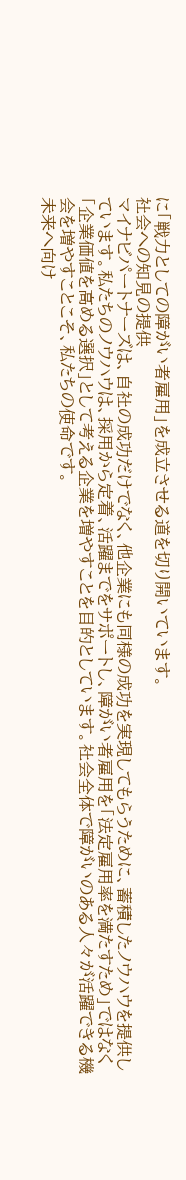に「戦力としての障がい者雇用」を成立させる道を切り開いています。
社会への知見の提供
マイナビパートナーズは、自社の成功だけでなく、他企業にも同様の成功を実現してもらうために、蓄積したノウハウを提供しています。私たちのノウハウは、採用から定着、活躍までをサポートし、障がい者雇用を「法定雇用率を満たすため」ではなく「企業価値を高める選択」として考える企業を増やすことを目的としています。社会全体で障がいのある人々が活躍できる機会を増やすことこそ、私たちの使命です。
未来へ向け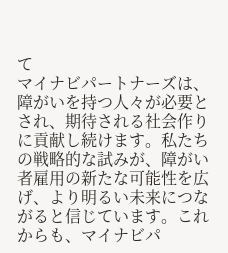て
マイナビパートナーズは、障がいを持つ人々が必要とされ、期待される社会作りに貢献し続けます。私たちの戦略的な試みが、障がい者雇用の新たな可能性を広げ、より明るい未来につながると信じています。これからも、マイナビパ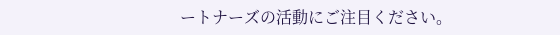ートナーズの活動にご注目ください。